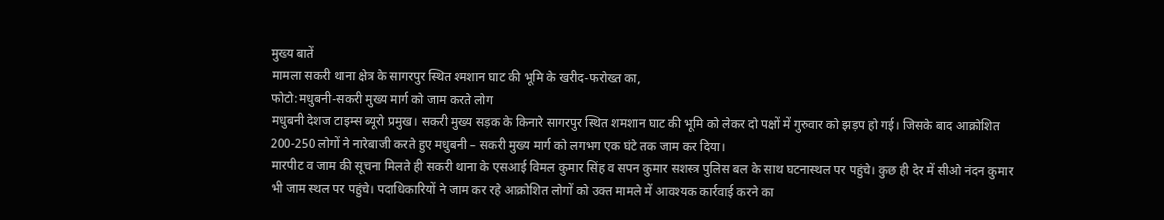मुख्य बातें
मामला सकरी थाना क्षेत्र के सागरपुर स्थित श्मशान घाट की भूमि के खरीद-फरोख्त का,
फोटो:मधुबनी-सकरी मुख्य मार्ग को जाम करते लोग
मधुबनी देशज टाइम्स ब्यूरो प्रमुख। सकरी मुख्य सड़क के किनारे सागरपुर स्थित शमशान घाट की भूमि को लेकर दो पक्षों में गुरुवार को झड़प हो गई। जिसके बाद आक्रोशित 200-250 लोगों ने नारेबाजी करते हुए मधुबनी – सकरी मुख्य मार्ग को लगभग एक घंटे तक जाम कर दिया।
मारपीट व जाम की सूचना मिलते ही सकरी थाना के एसआई विमल कुमार सिंह व सपन कुमार सशस्त्र पुलिस बल के साथ घटनास्थल पर पहुंचे। कुछ ही देर में सीओ नंदन कुमार भी जाम स्थल पर पहुंचे। पदाधिकारियों ने जाम कर रहे आक्रोशित लोगों को उक्त मामले में आवश्यक कार्रवाई करने का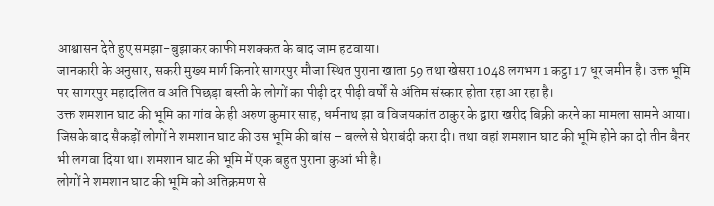आश्वासन देते हुए समझा-बुझाकर काफी मशक्कत के बाद जाम हटवाया।
जानकारी के अनुसार, सकरी मुख्य मार्ग किनारे सागरपुर मौजा स्थित पुराना खाता 59 तथा खेसरा 1048 लगभग 1 कट्ठा 17 धूर जमीन है। उक्त भूमि पर सागरपुर महादलित व अति पिछड़ा बस्ती के लोगों का पीढ़ी दर पीढ़ी वर्षों से अंतिम संस्कार होता रहा आ रहा है।
उक्त शमशान घाट की भूमि का गांव के ही अरुण कुमार साह, धर्मनाथ झा व विजयकांत ठाकुर के द्वारा खरीद बिक्री करने का मामला सामने आया। जिसके बाद सैकड़ों लोगों ने शमशान घाट की उस भूमि की बांस – बल्ले से घेराबंदी करा दी। तथा वहां शमशान घाट की भूमि होने का दो तीन बैनर भी लगवा दिया था। शमशान घाट की भूमि में एक बहुत पुराना कुआं भी है।
लोगों ने शमशान घाट की भूमि को अतिक्रमण से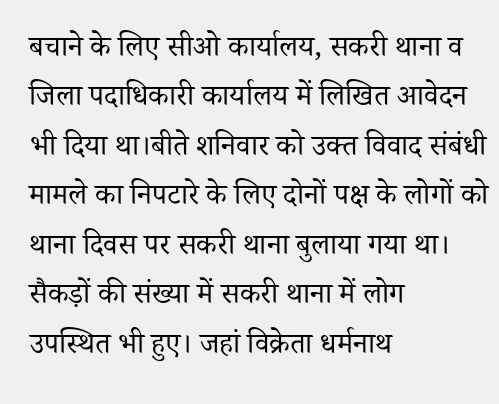बचाने के लिए सीओ कार्यालय, सकरी थाना व जिला पदाधिकारी कार्यालय में लिखित आवेदन भी दिया था।बीते शनिवार को उक्त विवाद संबंधी मामले का निपटारे के लिए दोनों पक्ष के लोगों को थाना दिवस पर सकरी थाना बुलाया गया था। सैकड़ों की संख्या में सकरी थाना में लोग उपस्थित भी हुए। जहां विक्रेता धर्मनाथ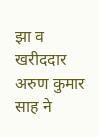झा व खरीददार अरुण कुमार साह ने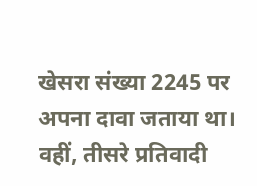खेसरा संख्या 2245 पर अपना दावा जताया था।
वहीं, तीसरे प्रतिवादी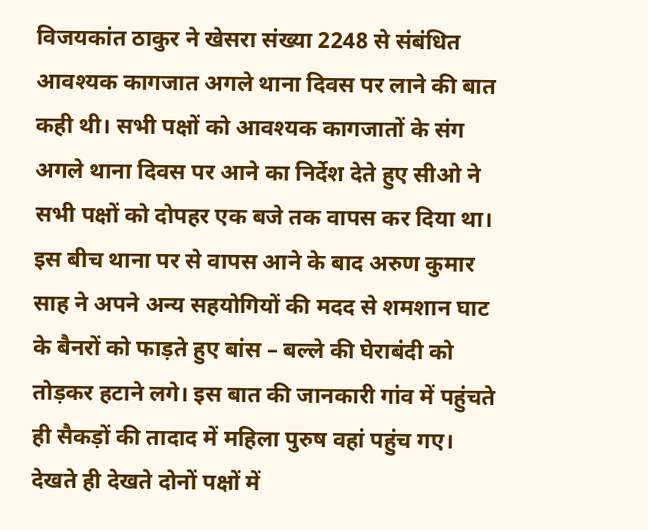विजयकांत ठाकुर ने खेसरा संख्या 2248 से संबंधित आवश्यक कागजात अगले थाना दिवस पर लाने की बात कही थी। सभी पक्षों को आवश्यक कागजातों के संग अगले थाना दिवस पर आने का निर्देश देते हुए सीओ ने सभी पक्षों को दोपहर एक बजे तक वापस कर दिया था।
इस बीच थाना पर से वापस आने के बाद अरुण कुमार साह ने अपने अन्य सहयोगियों की मदद से शमशान घाट के बैनरों को फाड़ते हुए बांस – बल्ले की घेराबंदी को तोड़कर हटाने लगे। इस बात की जानकारी गांव में पहुंचते ही सैकड़ों की तादाद में महिला पुरुष वहां पहुंच गए। देखते ही देखते दोनों पक्षों में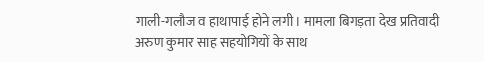गाली-गलौज व हाथापाई होने लगी। मामला बिगड़ता देख प्रतिवादी अरुण कुमार साह सहयोगियों के साथ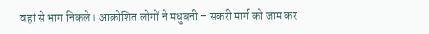वहां से भाग निकले। आक्रोशित लोगों ने मधुबनी – सकरी मार्ग को जाम कर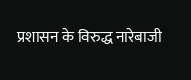प्रशासन के विरुद्ध नारेबाजी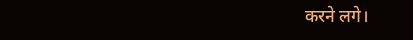करने लगे।